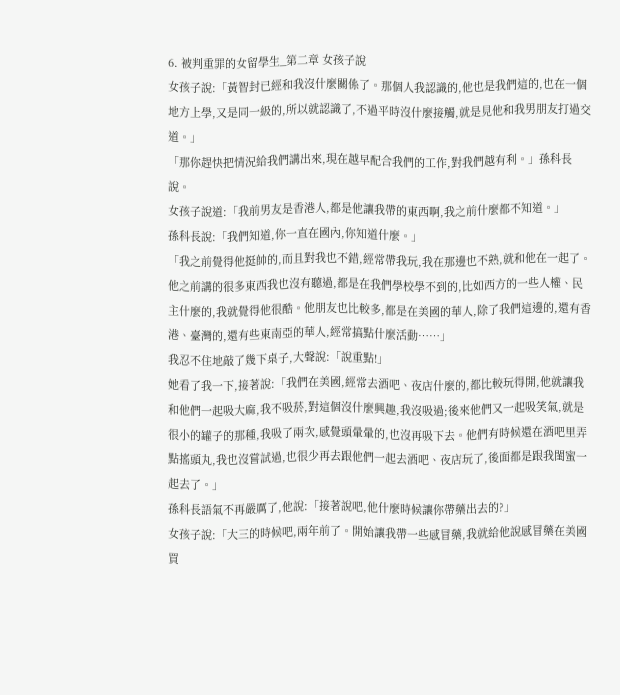6. 被判重罪的女留學生_第二章 女孩子說
女孩子說:「黃智封已經和我沒什麼關係了。那個人我認識的,他也是我們這的,也在一個地方上學,又是同一級的,所以就認識了,不過平時沒什麼接觸,就是見他和我男朋友打過交道。」
「那你趕快把情況給我們講出來,現在越早配合我們的工作,對我們越有利。」孫科長說。
女孩子說道:「我前男友是香港人,都是他讓我帶的東西啊,我之前什麼都不知道。」
孫科長說:「我們知道,你一直在國內,你知道什麼。」
「我之前覺得他挺帥的,而且對我也不錯,經常帶我玩,我在那邊也不熟,就和他在一起了。他之前講的很多東西我也沒有聽過,都是在我們學校學不到的,比如西方的一些人權、民主什麼的,我就覺得他很酷。他朋友也比較多,都是在美國的華人,除了我們這邊的,還有香港、臺灣的,還有些東南亞的華人,經常搞點什麼活動……」
我忍不住地敲了幾下桌子,大聲說:「說重點!」
她看了我一下,接著說:「我們在美國,經常去酒吧、夜店什麼的,都比較玩得開,他就讓我和他們一起吸大麻,我不吸菸,對這個沒什麼興趣,我沒吸過;後來他們又一起吸笑氣,就是很小的罐子的那種,我吸了兩次,感覺頭暈暈的,也沒再吸下去。他們有時候還在酒吧里弄點搖頭丸,我也沒嘗試過,也很少再去跟他們一起去酒吧、夜店玩了,後面都是跟我閨蜜一起去了。」
孫科長語氣不再嚴厲了,他說:「接著說吧,他什麼時候讓你帶藥出去的?」
女孩子說:「大三的時候吧,兩年前了。開始讓我帶一些感冒藥,我就給他說感冒藥在美國買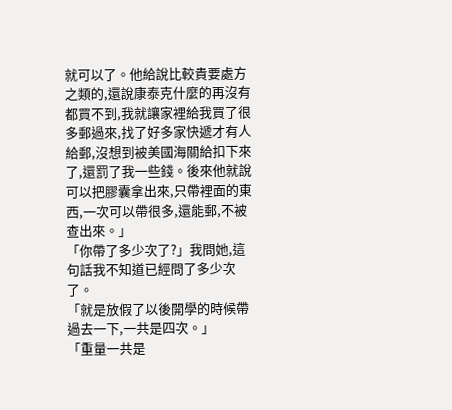就可以了。他給說比較貴要處方之類的,還說康泰克什麼的再沒有都買不到,我就讓家裡給我買了很多郵過來,找了好多家快遞才有人給郵,沒想到被美國海關給扣下來了,還罰了我一些錢。後來他就說可以把膠囊拿出來,只帶裡面的東西,一次可以帶很多,還能郵,不被查出來。」
「你帶了多少次了?」我問她,這句話我不知道已經問了多少次了。
「就是放假了以後開學的時候帶過去一下,一共是四次。」
「重量一共是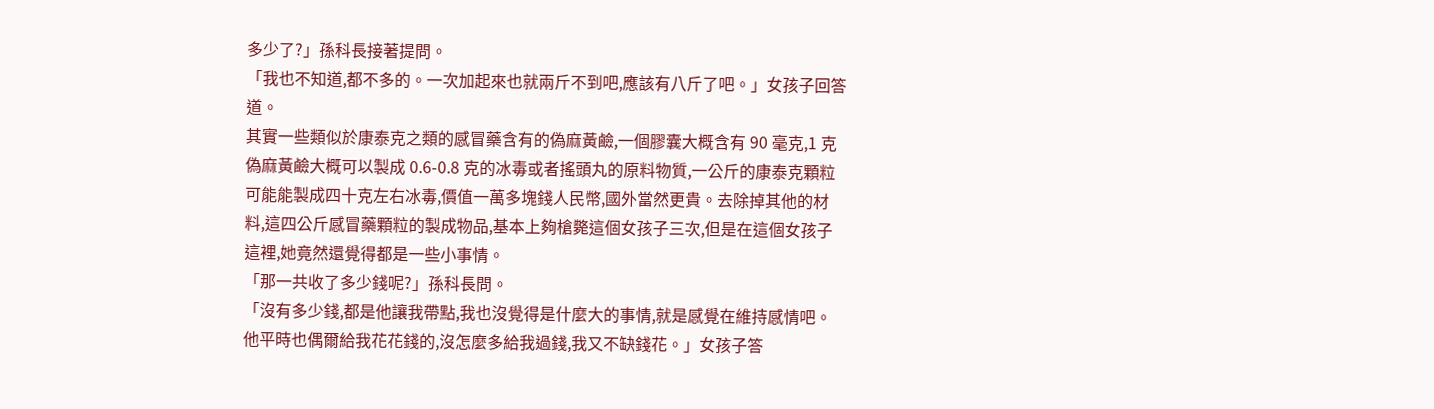多少了?」孫科長接著提問。
「我也不知道,都不多的。一次加起來也就兩斤不到吧,應該有八斤了吧。」女孩子回答道。
其實一些類似於康泰克之類的感冒藥含有的偽麻黃鹼,一個膠囊大概含有 90 毫克,1 克偽麻黃鹼大概可以製成 0.6-0.8 克的冰毒或者搖頭丸的原料物質,一公斤的康泰克顆粒可能能製成四十克左右冰毒,價值一萬多塊錢人民幣,國外當然更貴。去除掉其他的材料,這四公斤感冒藥顆粒的製成物品,基本上夠槍斃這個女孩子三次,但是在這個女孩子這裡,她竟然還覺得都是一些小事情。
「那一共收了多少錢呢?」孫科長問。
「沒有多少錢,都是他讓我帶點,我也沒覺得是什麼大的事情,就是感覺在維持感情吧。他平時也偶爾給我花花錢的,沒怎麼多給我過錢,我又不缺錢花。」女孩子答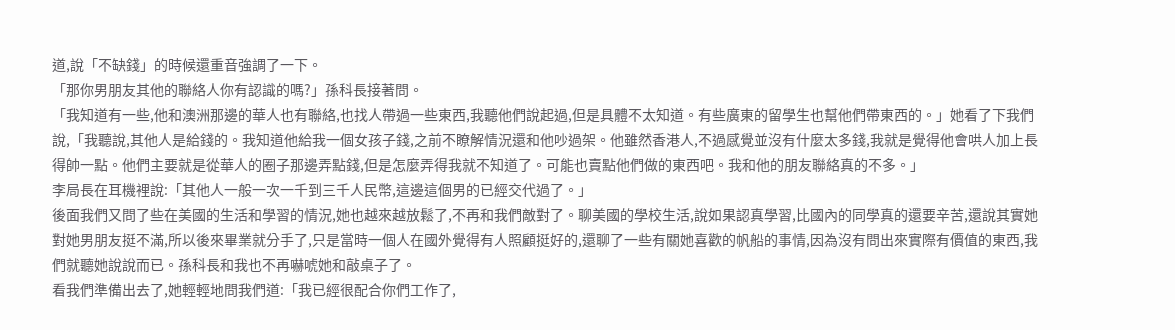道,說「不缺錢」的時候還重音強調了一下。
「那你男朋友其他的聯絡人你有認識的嗎?」孫科長接著問。
「我知道有一些,他和澳洲那邊的華人也有聯絡,也找人帶過一些東西,我聽他們說起過,但是具體不太知道。有些廣東的留學生也幫他們帶東西的。」她看了下我們說,「我聽說,其他人是給錢的。我知道他給我一個女孩子錢,之前不瞭解情況還和他吵過架。他雖然香港人,不過感覺並沒有什麼太多錢,我就是覺得他會哄人加上長得帥一點。他們主要就是從華人的圈子那邊弄點錢,但是怎麼弄得我就不知道了。可能也賣點他們做的東西吧。我和他的朋友聯絡真的不多。」
李局長在耳機裡說:「其他人一般一次一千到三千人民幣,這邊這個男的已經交代過了。」
後面我們又問了些在美國的生活和學習的情況,她也越來越放鬆了,不再和我們敵對了。聊美國的學校生活,說如果認真學習,比國內的同學真的還要辛苦,還說其實她對她男朋友挺不滿,所以後來畢業就分手了,只是當時一個人在國外覺得有人照顧挺好的,還聊了一些有關她喜歡的帆船的事情,因為沒有問出來實際有價值的東西,我們就聽她說說而已。孫科長和我也不再嚇唬她和敲桌子了。
看我們準備出去了,她輕輕地問我們道:「我已經很配合你們工作了,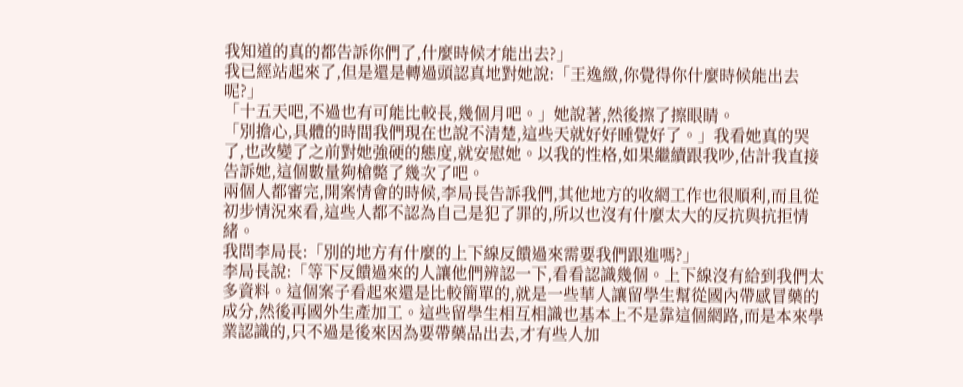我知道的真的都告訴你們了,什麼時候才能出去?」
我已經站起來了,但是還是轉過頭認真地對她說:「王逸緻,你覺得你什麼時候能出去呢?」
「十五天吧,不過也有可能比較長,幾個月吧。」她說著,然後擦了擦眼睛。
「別擔心,具體的時間我們現在也說不清楚,這些天就好好睡覺好了。」我看她真的哭了,也改變了之前對她強硬的態度,就安慰她。以我的性格,如果繼續跟我吵,估計我直接告訴她,這個數量夠槍斃了幾次了吧。
兩個人都審完,開案情會的時候,李局長告訴我們,其他地方的收網工作也很順利,而且從初步情況來看,這些人都不認為自己是犯了罪的,所以也沒有什麼太大的反抗與抗拒情緒。
我問李局長:「別的地方有什麼的上下線反饋過來需要我們跟進嗎?」
李局長說:「等下反饋過來的人讓他們辨認一下,看看認識幾個。上下線沒有給到我們太多資料。這個案子看起來還是比較簡單的,就是一些華人讓留學生幫從國內帶感冒藥的成分,然後再國外生產加工。這些留學生相互相識也基本上不是靠這個網路,而是本來學業認識的,只不過是後來因為要帶藥品出去,才有些人加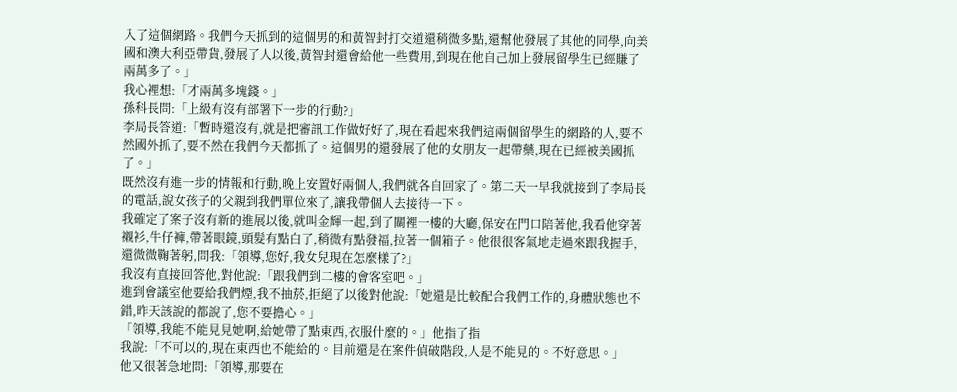入了這個網路。我們今天抓到的這個男的和黃智封打交道還稍微多點,還幫他發展了其他的同學,向美國和澳大利亞帶貨,發展了人以後,黃智封還會給他一些費用,到現在他自己加上發展留學生已經賺了兩萬多了。」
我心裡想:「才兩萬多塊錢。」
孫科長問:「上級有沒有部署下一步的行動?」
李局長答道:「暫時還沒有,就是把審訊工作做好好了,現在看起來我們這兩個留學生的網路的人,要不然國外抓了,要不然在我們今天都抓了。這個男的還發展了他的女朋友一起帶藥,現在已經被美國抓了。」
既然沒有進一步的情報和行動,晚上安置好兩個人,我們就各自回家了。第二天一早我就接到了李局長的電話,說女孩子的父親到我們單位來了,讓我帶個人去接待一下。
我確定了案子沒有新的進展以後,就叫金輝一起,到了關裡一樓的大廳,保安在門口陪著他,我看他穿著襯衫,牛仔褲,帶著眼鏡,頭髮有點白了,稍微有點發福,拉著一個箱子。他很很客氣地走過來跟我握手,還微微鞠著躬,問我:「領導,您好,我女兒現在怎麼樣了?」
我沒有直接回答他,對他說:「跟我們到二樓的會客室吧。」
進到會議室他要給我們煙,我不抽菸,拒絕了以後對他說:「她還是比較配合我們工作的,身體狀態也不錯,昨天該說的都說了,您不要擔心。」
「領導,我能不能見見她啊,給她帶了點東西,衣服什麼的。」他指了指
我說:「不可以的,現在東西也不能給的。目前還是在案件偵破階段,人是不能見的。不好意思。」
他又很著急地問:「領導,那要在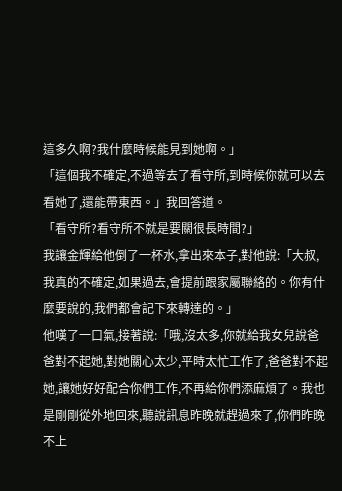這多久啊?我什麼時候能見到她啊。」
「這個我不確定,不過等去了看守所,到時候你就可以去看她了,還能帶東西。」我回答道。
「看守所?看守所不就是要關很長時間?」
我讓金輝給他倒了一杯水,拿出來本子,對他說:「大叔,我真的不確定,如果過去,會提前跟家屬聯絡的。你有什麼要說的,我們都會記下來轉達的。」
他嘆了一口氣,接著說:「哦,沒太多,你就給我女兒說爸爸對不起她,對她關心太少,平時太忙工作了,爸爸對不起她,讓她好好配合你們工作,不再給你們添麻煩了。我也是剛剛從外地回來,聽說訊息昨晚就趕過來了,你們昨晚不上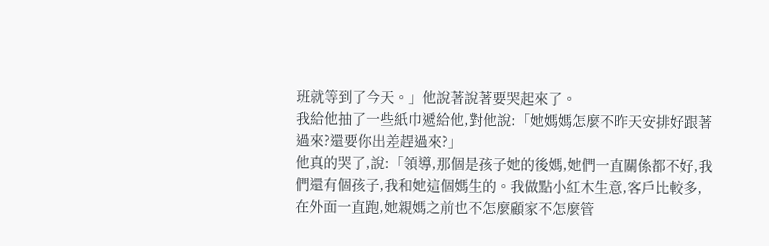班就等到了今天。」他說著說著要哭起來了。
我給他抽了一些紙巾遞給他,對他說:「她媽媽怎麼不昨天安排好跟著過來?還要你出差趕過來?」
他真的哭了,說:「領導,那個是孩子她的後媽,她們一直關係都不好,我們還有個孩子,我和她這個媽生的。我做點小紅木生意,客戶比較多,在外面一直跑,她親媽之前也不怎麼顧家不怎麼管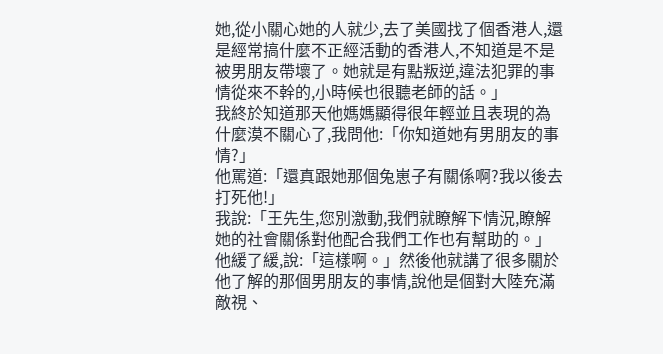她,從小關心她的人就少,去了美國找了個香港人,還是經常搞什麼不正經活動的香港人,不知道是不是被男朋友帶壞了。她就是有點叛逆,違法犯罪的事情從來不幹的,小時候也很聽老師的話。」
我終於知道那天他媽媽顯得很年輕並且表現的為什麼漠不關心了,我問他:「你知道她有男朋友的事情?」
他罵道:「還真跟她那個兔崽子有關係啊?我以後去打死他!」
我說:「王先生,您別激動,我們就瞭解下情況,瞭解她的社會關係對他配合我們工作也有幫助的。」
他緩了緩,說:「這樣啊。」然後他就講了很多關於他了解的那個男朋友的事情,說他是個對大陸充滿敵視、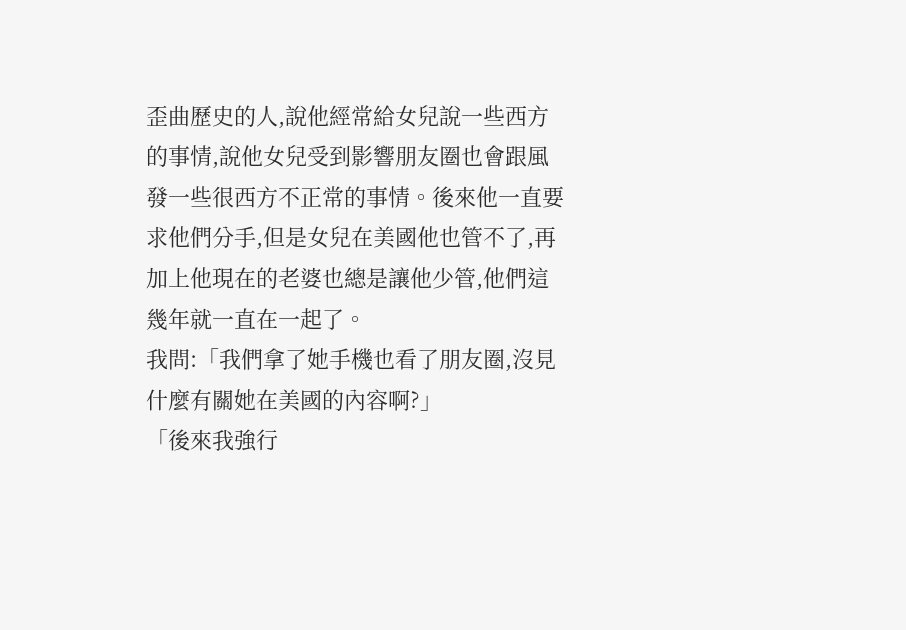歪曲歷史的人,說他經常給女兒說一些西方的事情,說他女兒受到影響朋友圈也會跟風發一些很西方不正常的事情。後來他一直要求他們分手,但是女兒在美國他也管不了,再加上他現在的老婆也總是讓他少管,他們這幾年就一直在一起了。
我問:「我們拿了她手機也看了朋友圈,沒見什麼有關她在美國的內容啊?」
「後來我強行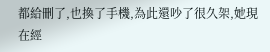都給刪了,也換了手機,為此還吵了很久架,她現在經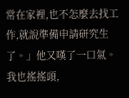常在家裡,也不怎麼去找工作,就說準備申請研究生了。」他又嘆了一口氣。
我也搖搖頭,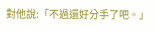對他說:「不過還好分手了吧。」